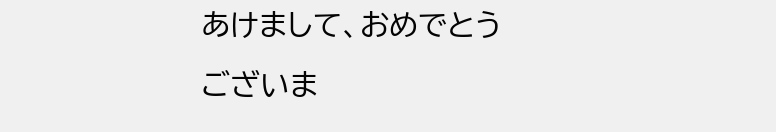あけまして、おめでとうございま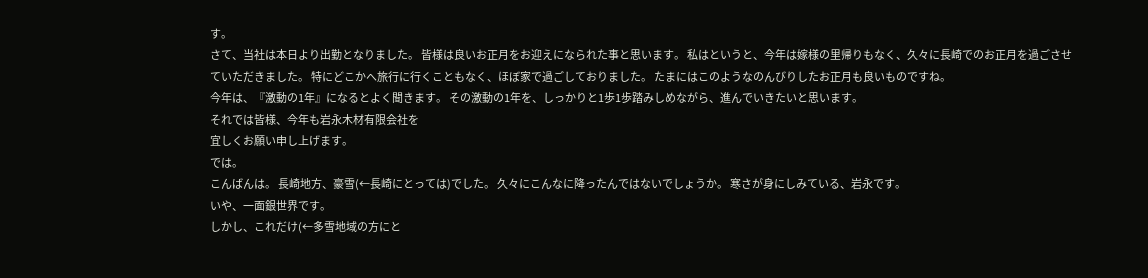す。
さて、当社は本日より出勤となりました。 皆様は良いお正月をお迎えになられた事と思います。 私はというと、今年は嫁様の里帰りもなく、久々に長崎でのお正月を過ごさせていただきました。 特にどこかへ旅行に行くこともなく、ほぼ家で過ごしておりました。 たまにはこのようなのんびりしたお正月も良いものですね。
今年は、『激動の1年』になるとよく聞きます。 その激動の1年を、しっかりと1歩1歩踏みしめながら、進んでいきたいと思います。
それでは皆様、今年も岩永木材有限会社を
宜しくお願い申し上げます。
では。
こんばんは。 長崎地方、豪雪(←長崎にとっては)でした。 久々にこんなに降ったんではないでしょうか。 寒さが身にしみている、岩永です。
いや、一面銀世界です。
しかし、これだけ(←多雪地域の方にと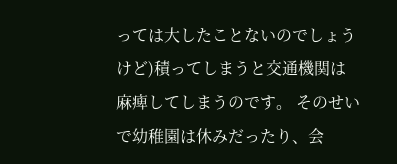っては大したことないのでしょうけど)積ってしまうと交通機関は麻痺してしまうのです。 そのせいで幼稚園は休みだったり、会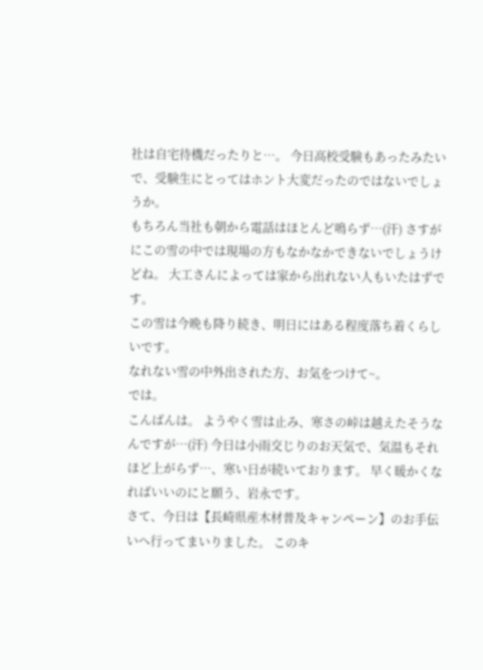社は自宅待機だったりと…。 今日高校受験もあったみたいで、受験生にとってはホント大変だったのではないでしょうか。
もちろん当社も朝から電話はほとんど鳴らず…(汗) さすがにこの雪の中では現場の方もなかなかできないでしょうけどね。 大工さんによっては家から出れない人もいたはずです。
この雪は今晩も降り続き、明日にはある程度落ち着くらしいです。
なれない雪の中外出された方、お気をつけて~。
では。
こんばんは。 ようやく雪は止み、寒さの峠は越えたそうなんですが…(汗) 今日は小雨交じりのお天気で、気温もそれほど上がらず…、寒い日が続いております。 早く暖かくなればいいのにと願う、岩永です。
さて、今日は【長崎県産木材普及キャンペーン】のお手伝いへ行ってまいりました。 このキ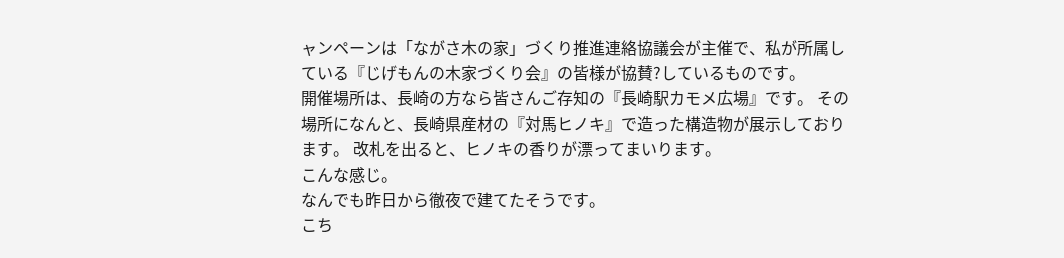ャンペーンは「ながさ木の家」づくり推進連絡協議会が主催で、私が所属している『じげもんの木家づくり会』の皆様が協賛?しているものです。
開催場所は、長崎の方なら皆さんご存知の『長崎駅カモメ広場』です。 その場所になんと、長崎県産材の『対馬ヒノキ』で造った構造物が展示しております。 改札を出ると、ヒノキの香りが漂ってまいります。
こんな感じ。
なんでも昨日から徹夜で建てたそうです。
こち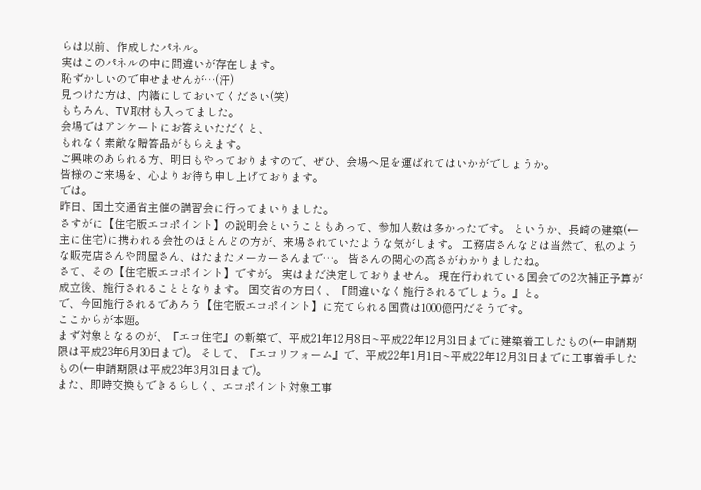らは以前、作成したパネル。
実はこのパネルの中に間違いが存在します。
恥ずかしいので申せませんが…(汗)
見つけた方は、内緒にしておいてください(笑)
もちろん、TV取材も入ってました。
会場ではアンケートにお答えいただくと、
もれなく素敵な贈答品がもらえます。
ご興味のあられる方、明日もやっておりますので、ぜひ、会場へ足を運ばれてはいかがでしょうか。
皆様のご来場を、心よりお待ち申し上げております。
では。
昨日、国土交通省主催の講習会に行ってまいりました。
さすがに【住宅版エコポイント】の説明会ということもあって、参加人数は多かったです。 というか、長崎の建築(←主に住宅)に携われる会社のほとんどの方が、来場されていたような気がします。 工務店さんなどは当然で、私のような販売店さんや問屋さん、はたまたメーカーさんまで…。 皆さんの関心の高さがわかりましたね。
さて、その【住宅版エコポイント】ですが。 実はまだ決定しておりません。 現在行われている国会での2次補正予算が成立後、施行されることとなります。 国交省の方曰く、『間違いなく施行されるでしょう。』と。
で、今回施行されるであろう【住宅版エコポイント】に充てられる国費は1000億円だそうです。
ここからが本題。
まず対象となるのが、『エコ住宅』の新築で、平成21年12月8日~平成22年12月31日までに建築着工したもの(←申請期限は平成23年6月30日まで)。 そして、『エコリフォーム』で、平成22年1月1日~平成22年12月31日までに工事着手したもの(←申請期限は平成23年3月31日まで)。
また、即時交換もできるらしく、エコポイント対象工事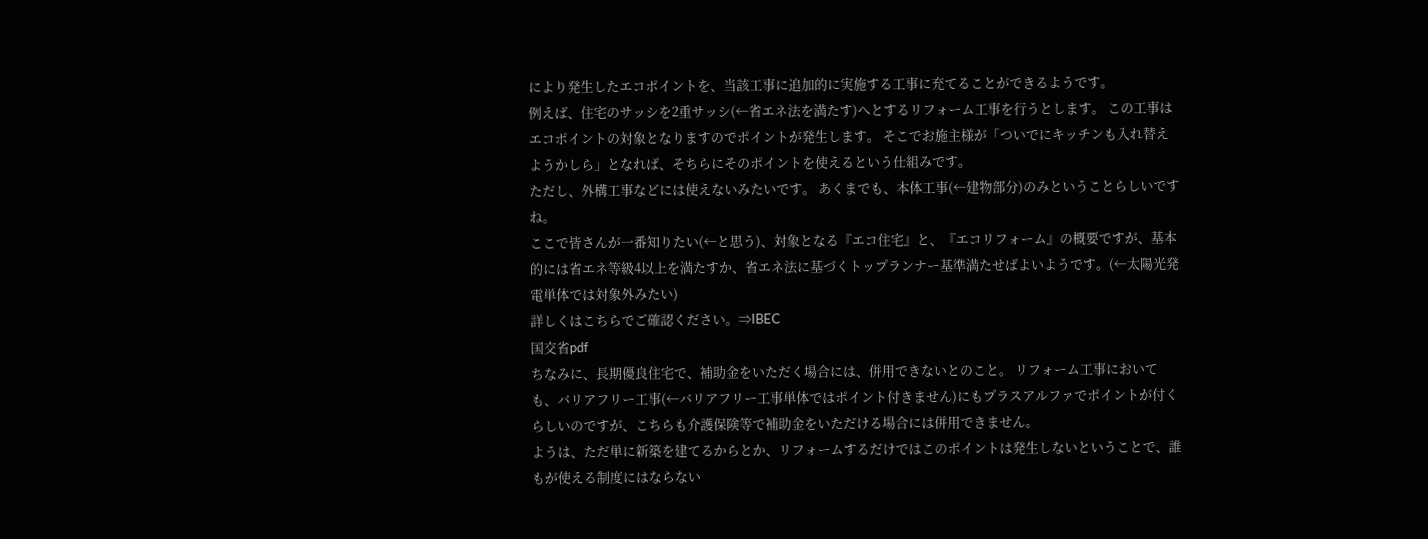により発生したエコポイントを、当該工事に追加的に実施する工事に充てることができるようです。
例えば、住宅のサッシを2重サッシ(←省エネ法を満たす)へとするリフォーム工事を行うとします。 この工事はエコポイントの対象となりますのでポイントが発生します。 そこでお施主様が「ついでにキッチンも入れ替えようかしら」となれば、そちらにそのポイントを使えるという仕組みです。
ただし、外構工事などには使えないみたいです。 あくまでも、本体工事(←建物部分)のみということらしいですね。
ここで皆さんが一番知りたい(←と思う)、対象となる『エコ住宅』と、『エコリフォーム』の概要ですが、基本的には省エネ等級4以上を満たすか、省エネ法に基づくトップランナー基準満たせばよいようです。(←太陽光発電単体では対象外みたい)
詳しくはこちらでご確認ください。⇒IBEC
国交省pdf
ちなみに、長期優良住宅で、補助金をいただく場合には、併用できないとのこと。 リフォーム工事においても、バリアフリー工事(←バリアフリー工事単体ではポイント付きません)にもプラスアルファでポイントが付くらしいのですが、こちらも介護保険等で補助金をいただける場合には併用できません。
ようは、ただ単に新築を建てるからとか、リフォームするだけではこのポイントは発生しないということで、誰もが使える制度にはならない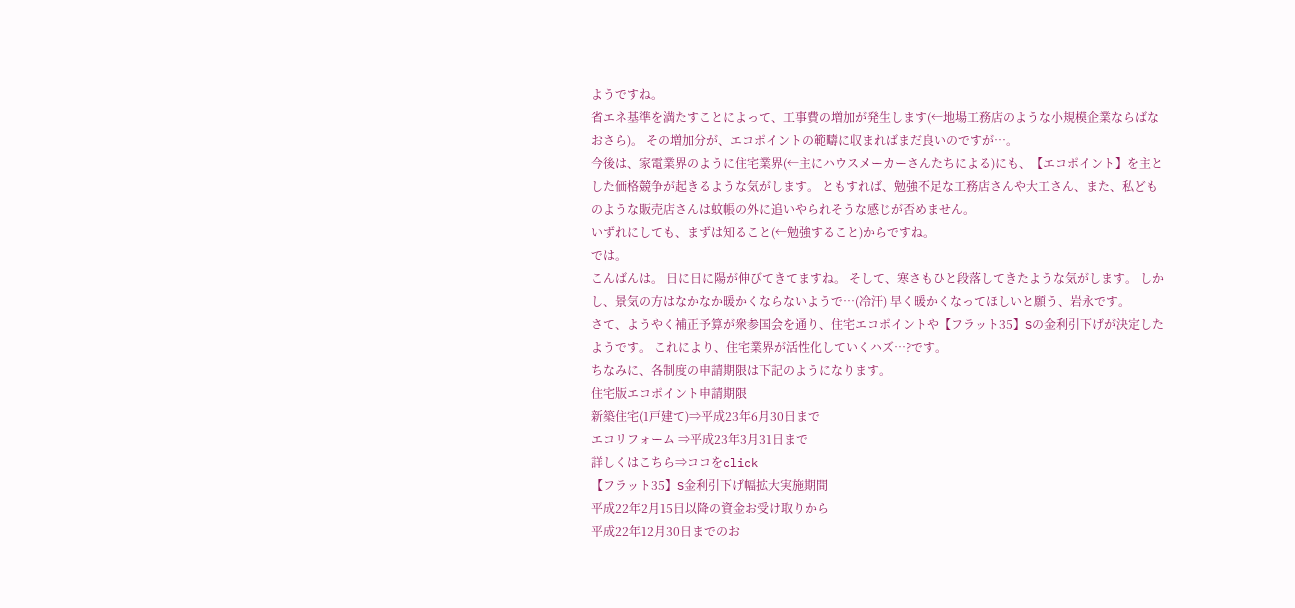ようですね。
省エネ基準を満たすことによって、工事費の増加が発生します(←地場工務店のような小規模企業ならばなおさら)。 その増加分が、エコポイントの範疇に収まればまだ良いのですが…。
今後は、家電業界のように住宅業界(←主にハウスメーカーさんたちによる)にも、【エコポイント】を主とした価格競争が起きるような気がします。 ともすれば、勉強不足な工務店さんや大工さん、また、私どものような販売店さんは蚊帳の外に追いやられそうな感じが否めません。
いずれにしても、まずは知ること(←勉強すること)からですね。
では。
こんばんは。 日に日に陽が伸びてきてますね。 そして、寒さもひと段落してきたような気がします。 しかし、景気の方はなかなか暖かくならないようで…(冷汗) 早く暖かくなってほしいと願う、岩永です。
さて、ようやく補正予算が衆参国会を通り、住宅エコポイントや【フラット35】Sの金利引下げが決定したようです。 これにより、住宅業界が活性化していくハズ…?です。
ちなみに、各制度の申請期限は下記のようになります。
住宅版エコポイント申請期限
新築住宅(1戸建て)⇒平成23年6月30日まで
エコリフォーム ⇒平成23年3月31日まで
詳しくはこちら⇒ココをclick
【フラット35】S金利引下げ幅拡大実施期間
平成22年2月15日以降の資金お受け取りから
平成22年12月30日までのお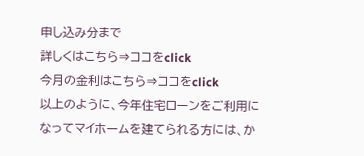申し込み分まで
詳しくはこちら⇒ココをclick
今月の金利はこちら⇒ココをclick
以上のように、今年住宅ローンをご利用になってマイホームを建てられる方には、か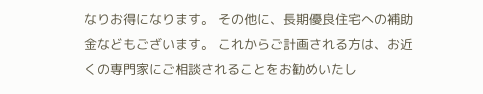なりお得になります。 その他に、長期優良住宅への補助金などもございます。 これからご計画される方は、お近くの専門家にご相談されることをお勧めいたし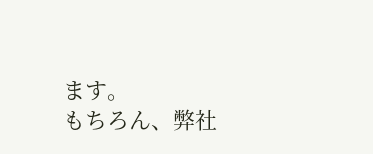ます。
もちろん、弊社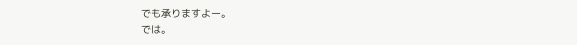でも承りますよー。
では。